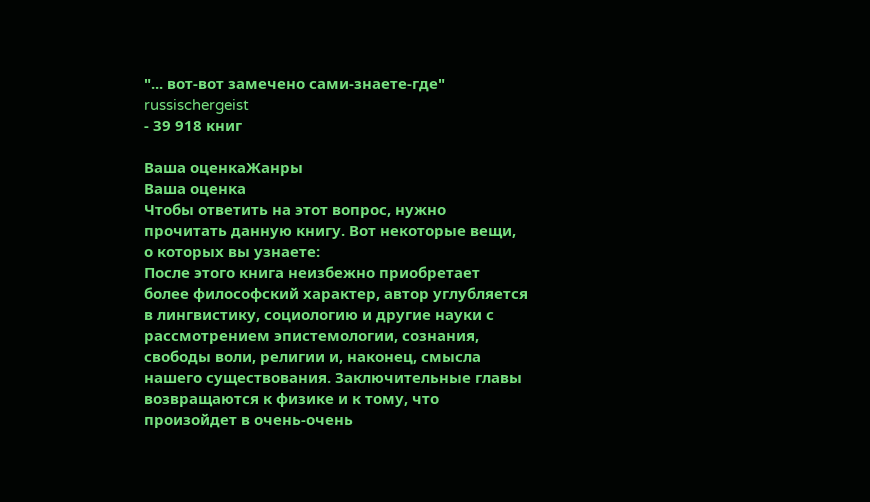"... вот-вот замечено сами-знаете-где"
russischergeist
- 39 918 книг

Ваша оценкаЖанры
Ваша оценка
Чтобы ответить на этот вопрос, нужно прочитать данную книгу. Вот некоторые вещи, о которых вы узнаете:
После этого книга неизбежно приобретает более философский характер, автор углубляется в лингвистику, социологию и другие науки с рассмотрением эпистемологии, сознания, свободы воли, религии и, наконец, смысла нашего существования. Заключительные главы возвращаются к физике и к тому, что произойдет в очень-очень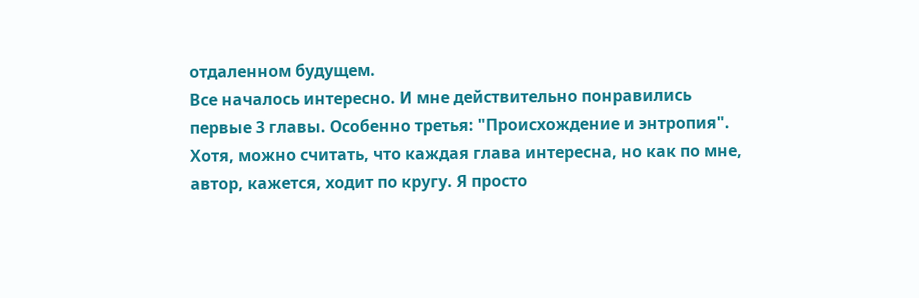отдаленном будущем.
Все началось интересно. И мне действительно понравились первые 3 главы. Особенно третья: "Происхождение и энтропия". Хотя, можно считать, что каждая глава интересна, но как по мне, автор, кажется, ходит по кругу. Я просто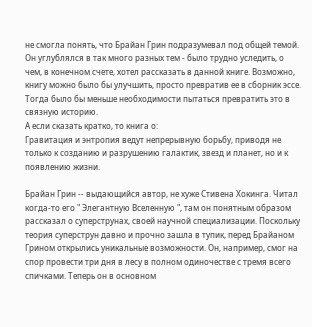не смогла понять, что Брайан Грин подразумевал под общей темой. Он углублялся в так много разных тем - было трудно уследить, о чем, в конечном счете, хотел рассказать в данной книге. Возможно, книгу можно было бы улучшить, просто превратив ее в сборник эссе. Тогда было бы меньше необходимости пытаться превратить это в связную историю.
А если сказать кратко, то книга о:
Гравитация и энтропия ведут непрерывную борьбу, приводя не только к созданию и разрушению галактик, звезд и планет, но и к появлению жизни.

Брайан Грин -- выдающийся автор, не хуже Стивена Хокинга. Читал когда-то его " Элегантную Вселенную ", там он понятным образом рассказал о суперструнах, своей научной специализации. Поскольку теория суперструн давно и прочно зашла в тупик, перед Брайаном Грином открылись уникальные возможности. Он, например, смог на спор провести три дня в лесу в полном одиночестве с тремя всего спичками. Теперь он в основном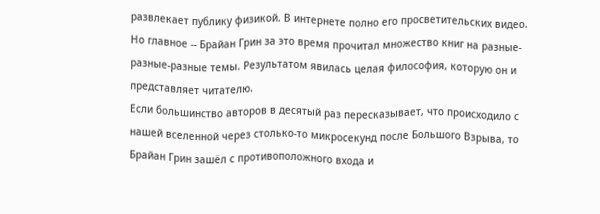развлекает публику физикой. В интернете полно его просветительских видео.
Но главное -- Брайан Грин за это время прочитал множество книг на разные-разные-разные темы. Результатом явилась целая философия, которую он и представляет читателю.
Если большинство авторов в десятый раз пересказывает, что происходило с нашей вселенной через столько-то микросекунд после Большого Взрыва, то Брайан Грин зашёл с противоположного входа и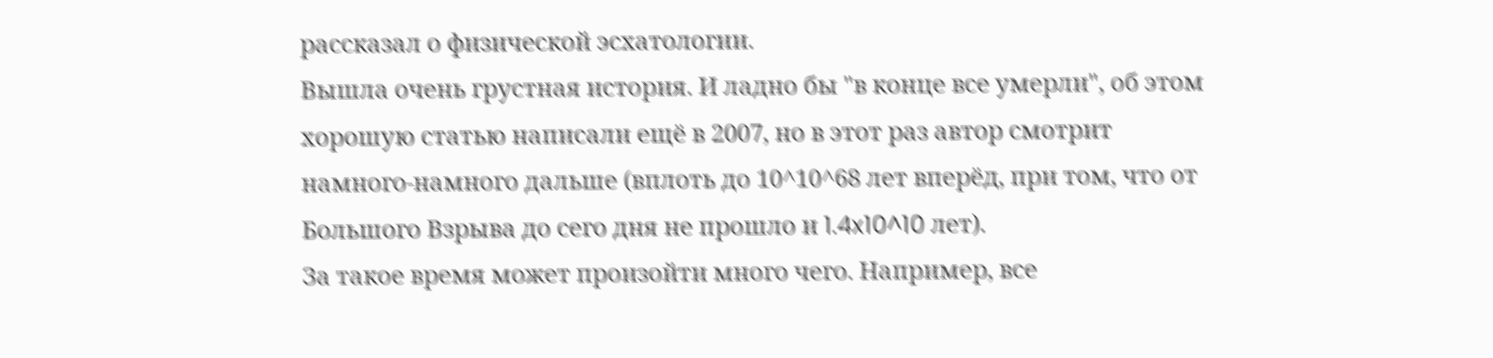рассказал о физической эсхатологии.
Вышла очень грустная история. И ладно бы "в конце все умерли", об этом хорошую статью написали ещё в 2007, но в этот раз автор смотрит намного-намного дальше (вплоть до 10^10^68 лет вперёд, при том, что от Большого Взрыва до сего дня не прошло и 1.4x10^10 лет).
За такое время может произойти много чего. Например, все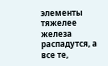элементы тяжелее железа распадутся, а все те,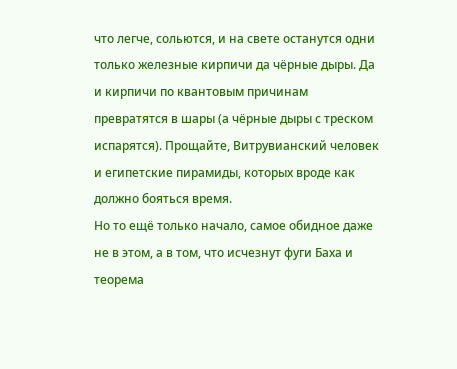что легче, сольются, и на свете останутся одни только железные кирпичи да чёрные дыры. Да и кирпичи по квантовым причинам превратятся в шары (а чёрные дыры с треском испарятся). Прощайте, Витрувианский человек и египетские пирамиды, которых вроде как должно бояться время.
Но то ещё только начало, самое обидное даже не в этом, а в том, что исчезнут фуги Баха и теорема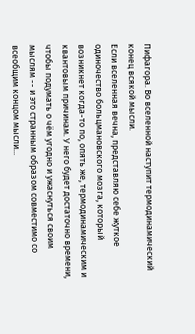Пифагора. Во вселенной наступит термодинамический конец всякой мысли.
Если вселенная вечна, представляю себе жуткое одиночество больцмановского мозга, который возникнет когда-то по, опять же, термодинамическим и квантовым причинам. У него будет достаточно времени, чтобы подумать о чём угодно и ужаснуться своим мыслям -- и это странным образом совместимо со всеобщим концом мысли...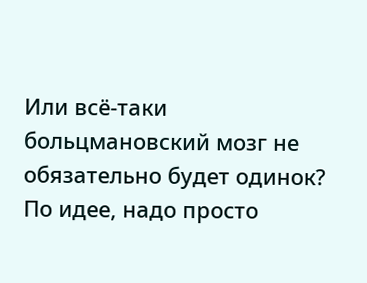Или всё-таки больцмановский мозг не обязательно будет одинок? По идее, надо просто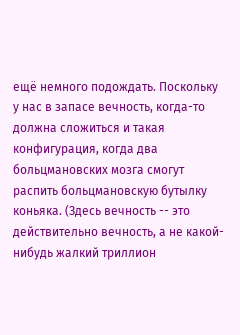ещё немного подождать. Поскольку у нас в запасе вечность, когда-то должна сложиться и такая конфигурация, когда два больцмановских мозга смогут распить больцмановскую бутылку коньяка. (Здесь вечность -- это действительно вечность, а не какой-нибудь жалкий триллион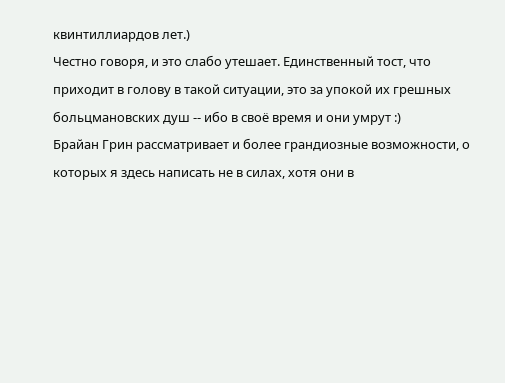квинтиллиардов лет.)
Честно говоря, и это слабо утешает. Единственный тост, что приходит в голову в такой ситуации, это за упокой их грешных больцмановских душ -- ибо в своё время и они умрут :)
Брайан Грин рассматривает и более грандиозные возможности, о которых я здесь написать не в силах, хотя они в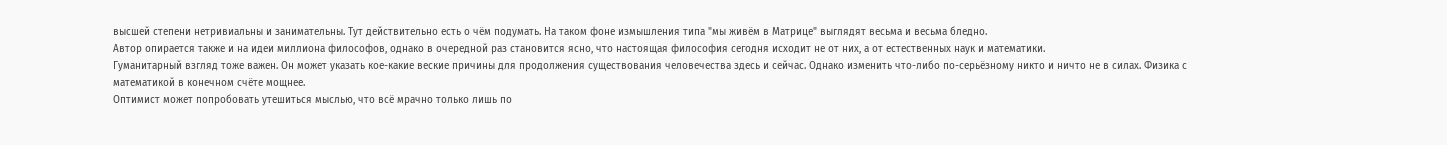высшей степени нетривиальны и занимательны. Тут действительно есть о чём подумать. На таком фоне измышления типа "мы живём в Матрице" выглядят весьма и весьма бледно.
Автор опирается также и на идеи миллиона философов, однако в очередной раз становится ясно, что настоящая философия сегодня исходит не от них, а от естественных наук и математики.
Гуманитарный взгляд тоже важен. Он может указать кое-какие веские причины для продолжения существования человечества здесь и сейчас. Однако изменить что-либо по-серьёзному никто и ничто не в силах. Физика с математикой в конечном счёте мощнее.
Оптимист может попробовать утешиться мыслью, что всё мрачно только лишь по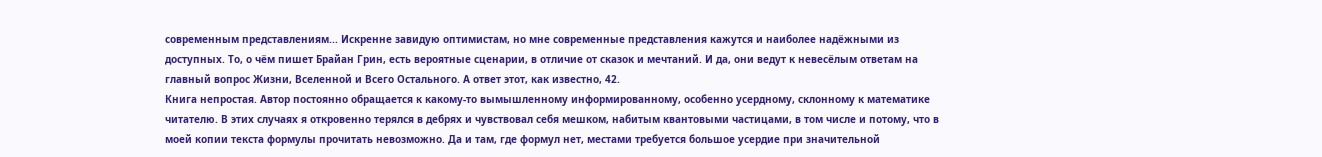современным представлениям... Искренне завидую оптимистам, но мне современные представления кажутся и наиболее надёжными из доступных. То, о чём пишет Брайан Грин, есть вероятные сценарии, в отличие от сказок и мечтаний. И да, они ведут к невесёлым ответам на главный вопрос Жизни, Вселенной и Всего Остального. А ответ этот, как известно, 42.
Книга непростая. Автор постоянно обращается к какому-то вымышленному информированному, особенно усердному, склонному к математике читателю. В этих случаях я откровенно терялся в дебрях и чувствовал себя мешком, набитым квантовыми частицами, в том числе и потому, что в моей копии текста формулы прочитать невозможно. Да и там, где формул нет, местами требуется большое усердие при значительной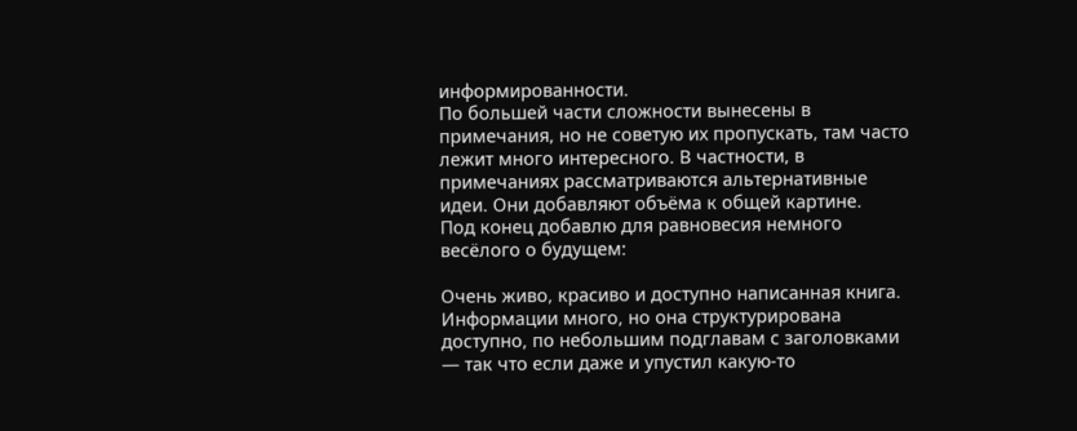информированности.
По большей части сложности вынесены в примечания, но не советую их пропускать, там часто лежит много интересного. В частности, в примечаниях рассматриваются альтернативные идеи. Они добавляют объёма к общей картине.
Под конец добавлю для равновесия немного весёлого о будущем:

Очень живо, красиво и доступно написанная книга. Информации много, но она структурирована доступно, по небольшим подглавам с заголовками — так что если даже и упустил какую-то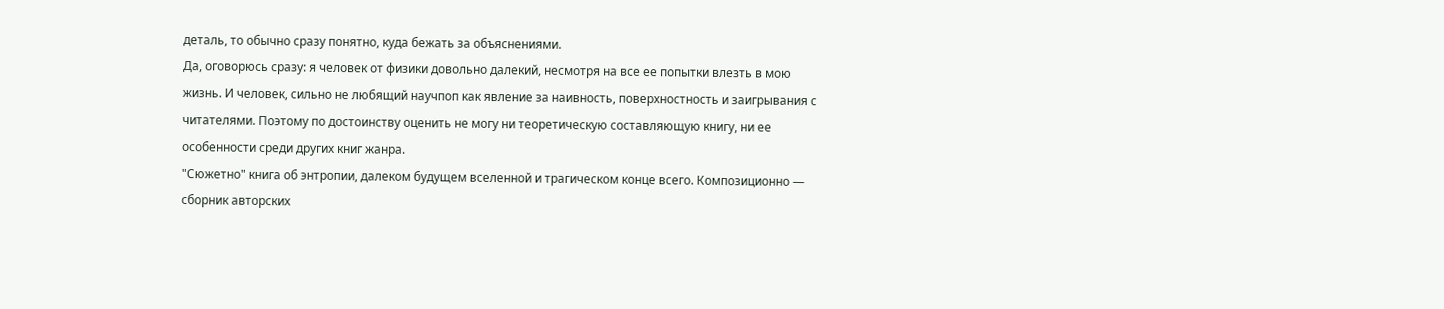деталь, то обычно сразу понятно, куда бежать за объяснениями.
Да, оговорюсь сразу: я человек от физики довольно далекий, несмотря на все ее попытки влезть в мою жизнь. И человек, сильно не любящий научпоп как явление за наивность, поверхностность и заигрывания с читателями. Поэтому по достоинству оценить не могу ни теоретическую составляющую книгу, ни ее особенности среди других книг жанра.
"Сюжетно" книга об энтропии, далеком будущем вселенной и трагическом конце всего. Композиционно — сборник авторских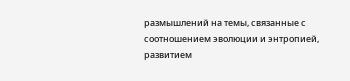размышлений на темы, связанные с соотношением эволюции и энтропией, развитием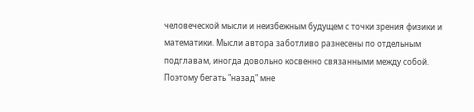человеческой мысли и неизбежным будущем с точки зрения физики и математики. Мысли автора заботливо разнесены по отдельным подглавам, иногда довольно косвенно связанными между собой. Поэтому бегать "назад" мне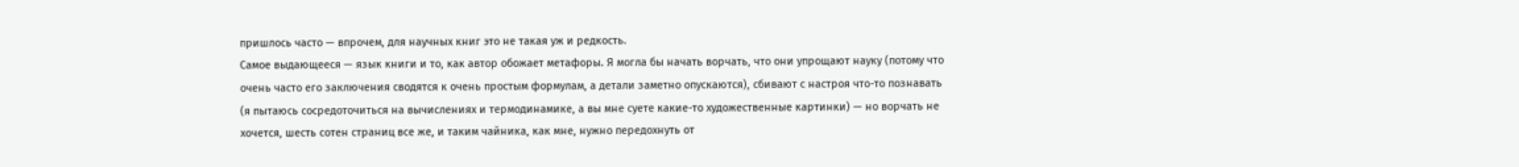пришлось часто — впрочем, для научных книг это не такая уж и редкость.
Самое выдающееся — язык книги и то, как автор обожает метафоры. Я могла бы начать ворчать, что они упрощают науку (потому что очень часто его заключения сводятся к очень простым формулам, а детали заметно опускаются), сбивают с настроя что-то познавать (я пытаюсь сосредоточиться на вычислениях и термодинамике, а вы мне суете какие-то художественные картинки) — но ворчать не хочется, шесть сотен страниц все же, и таким чайника, как мне, нужно передохнуть от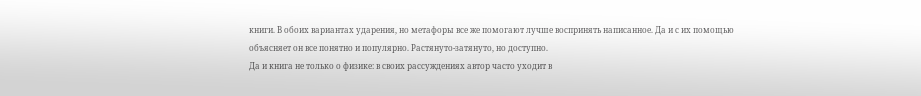книги. В обоих вариантах ударения, но метафоры все же помогают лучше воспринять написанное. Да и с их помощью объясняет он все понятно и популярно. Растянуто-затянуто, но доступно.
Да и книга не только о физике: в своих рассуждениях автор часто уходит в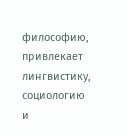философию, привлекает лингвистику, социологию и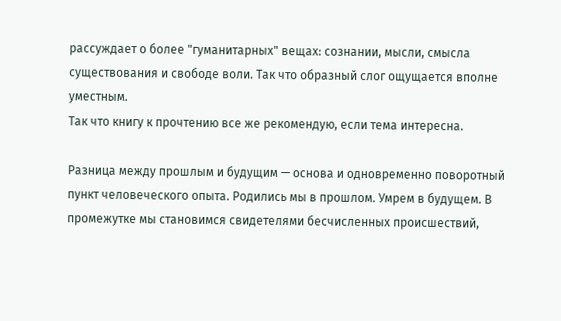рассуждает о более "гуманитарных" вещах: сознании, мысли, смысла существования и свободе воли. Так что образный слог ощущается вполне уместным.
Так что книгу к прочтению все же рекомендую, если тема интересна.

Разница между прошлым и будущим — основа и одновременно поворотный пункт человеческого опыта. Родились мы в прошлом. Умрем в будущем. В промежутке мы становимся свидетелями бесчисленных происшествий,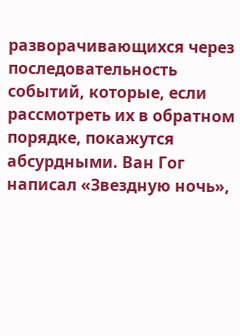разворачивающихся через последовательность событий, которые, если рассмотреть их в обратном порядке, покажутся абсурдными. Ван Гог написал «Звездную ночь»,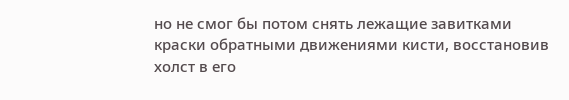но не смог бы потом снять лежащие завитками краски обратными движениями кисти, восстановив холст в его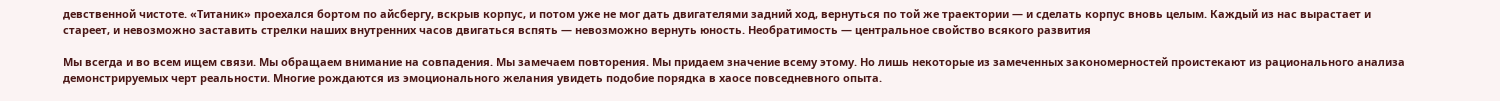девственной чистоте. «Титаник» проехался бортом по айсбергу, вскрыв корпус, и потом уже не мог дать двигателями задний ход, вернуться по той же траектории — и сделать корпус вновь целым. Каждый из нас вырастает и стареет, и невозможно заставить стрелки наших внутренних часов двигаться вспять — невозможно вернуть юность. Необратимость — центральное свойство всякого развития

Мы всегда и во всем ищем связи. Мы обращаем внимание на совпадения. Мы замечаем повторения. Мы придаем значение всему этому. Но лишь некоторые из замеченных закономерностей проистекают из рационального анализа демонстрируемых черт реальности. Многие рождаются из эмоционального желания увидеть подобие порядка в хаосе повседневного опыта.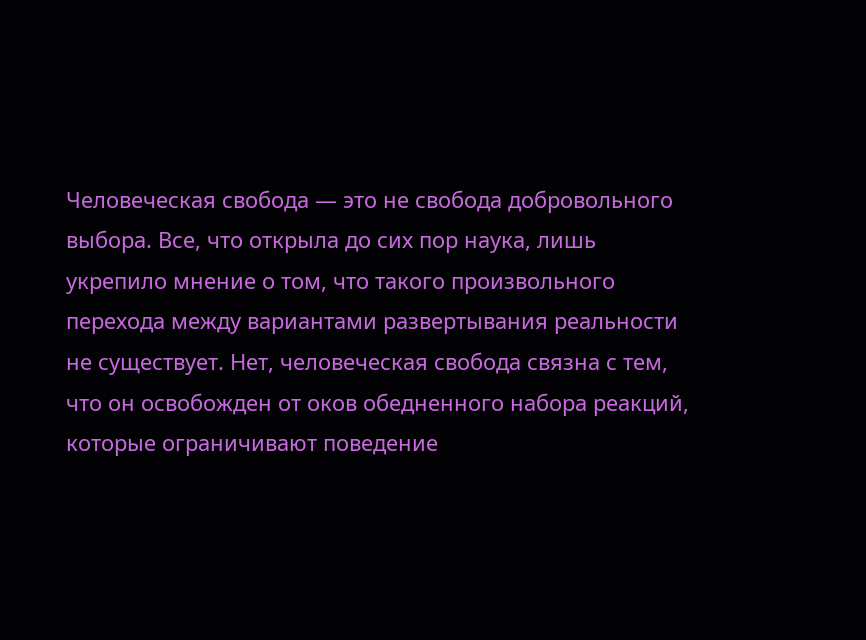Человеческая свобода — это не свобода добровольного выбора. Все, что открыла до сих пор наука, лишь укрепило мнение о том, что такого произвольного перехода между вариантами развертывания реальности не существует. Нет, человеческая свобода связна с тем, что он освобожден от оков обедненного набора реакций, которые ограничивают поведение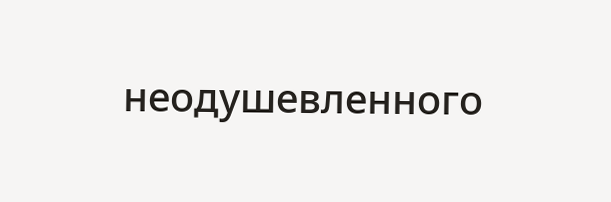неодушевленного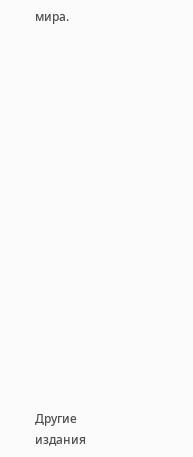мира.


















Другие издания